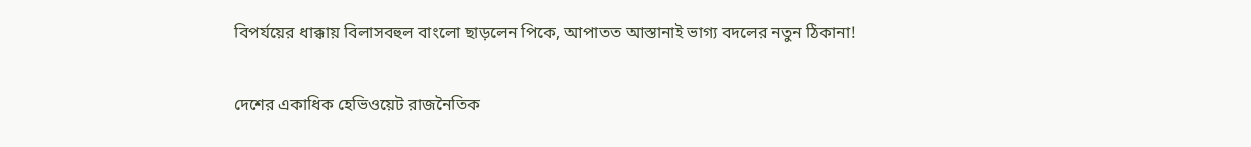বিপর্যয়ের ধাক্কায় বিলাসবহুল বাংলো ছাড়লেন পিকে, আপাতত আস্তানাই ভাগ্য বদলের নতুন ঠিকানা!

দেশের একাধিক হেভিওয়েট রাজনৈতিক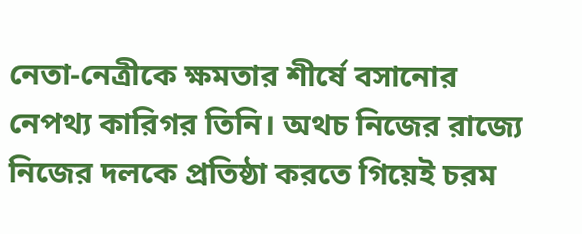নেতা-নেত্রীকে ক্ষমতার শীর্ষে বসানোর নেপথ্য কারিগর তিনি। অথচ নিজের রাজ্যে নিজের দলকে প্রতিষ্ঠা করতে গিয়েই চরম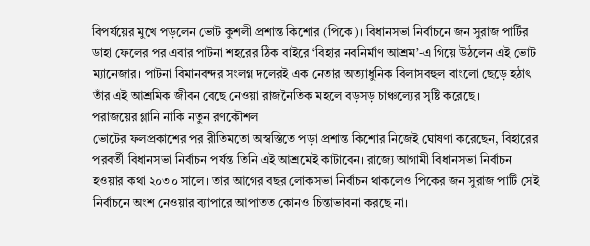বিপর্যয়ের মুখে পড়লেন ভোট কুশলী প্রশান্ত কিশোর (পিকে)। বিধানসভা নির্বাচনে জন সুরাজ পার্টির ডাহা ফেলের পর এবার পাটনা শহরের ঠিক বাইরে ‘বিহার নবনির্মাণ আশ্রম’-এ গিয়ে উঠলেন এই ভোট ম্যানেজার। পাটনা বিমানবন্দর সংলগ্ন দলেরই এক নেতার অত্যাধুনিক বিলাসবহুল বাংলো ছেড়ে হঠাৎ তাঁর এই আশ্রমিক জীবন বেছে নেওয়া রাজনৈতিক মহলে বড়সড় চাঞ্চল্যের সৃষ্টি করেছে।
পরাজয়ের গ্লানি নাকি নতুন রণকৌশল
ভোটের ফলপ্রকাশের পর রীতিমতো অস্বস্তিতে পড়া প্রশান্ত কিশোর নিজেই ঘোষণা করেছেন, বিহারের পরবর্তী বিধানসভা নির্বাচন পর্যন্ত তিনি এই আশ্রমেই কাটাবেন। রাজ্যে আগামী বিধানসভা নির্বাচন হওয়ার কথা ২০৩০ সালে। তার আগের বছর লোকসভা নির্বাচন থাকলেও পিকের জন সুরাজ পার্টি সেই নির্বাচনে অংশ নেওয়ার ব্যাপারে আপাতত কোনও চিন্তাভাবনা করছে না।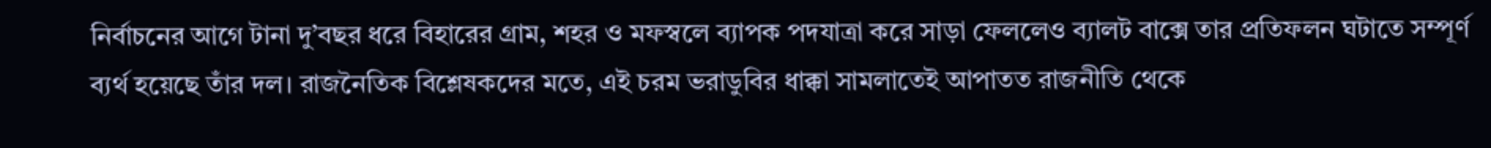নির্বাচনের আগে টানা দু’বছর ধরে বিহারের গ্রাম, শহর ও মফস্বলে ব্যাপক পদযাত্রা করে সাড়া ফেললেও ব্যালট বাক্সে তার প্রতিফলন ঘটাতে সম্পূর্ণ ব্যর্থ হয়েছে তাঁর দল। রাজনৈতিক বিশ্লেষকদের মতে, এই চরম ভরাডুবির ধাক্কা সামলাতেই আপাতত রাজনীতি থেকে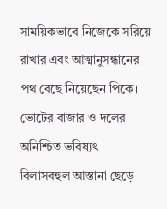সাময়িকভাবে নিজেকে সরিয়ে রাখার এবং আত্মানুসন্ধানের পথ বেছে নিয়েছেন পিকে।
ভোটের বাজার ও দলের অনিশ্চিত ভবিষ্যৎ
বিলাসবহুল আস্তানা ছেড়ে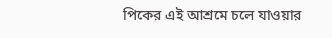পিকের এই আশ্রমে চলে যাওয়ার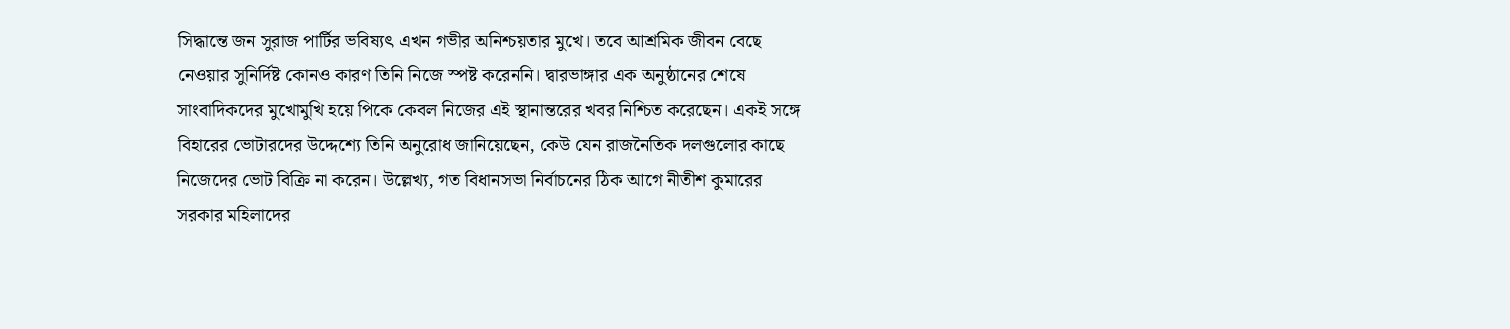সিদ্ধান্তে জন সুরাজ পার্টির ভবিষ্যৎ এখন গভীর অনিশ্চয়তার মুখে। তবে আশ্রমিক জীবন বেছে নেওয়ার সুনির্দিষ্ট কোনও কারণ তিনি নিজে স্পষ্ট করেননি। দ্বারভাঙ্গার এক অনুষ্ঠানের শেষে সাংবাদিকদের মুখোমুখি হয়ে পিকে কেবল নিজের এই স্থানান্তরের খবর নিশ্চিত করেছেন। একই সঙ্গে বিহারের ভোটারদের উদ্দেশ্যে তিনি অনুরোধ জানিয়েছেন, কেউ যেন রাজনৈতিক দলগুলোর কাছে নিজেদের ভোট বিক্রি না করেন। উল্লেখ্য, গত বিধানসভা নির্বাচনের ঠিক আগে নীতীশ কুমারের সরকার মহিলাদের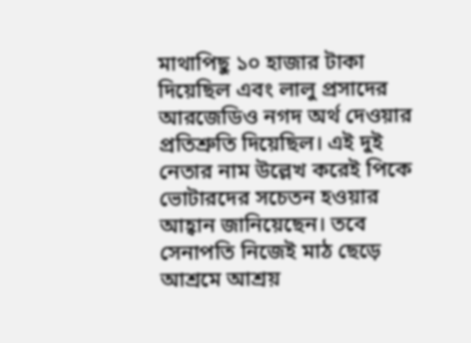মাথাপিছু ১০ হাজার টাকা দিয়েছিল এবং লালু প্রসাদের আরজেডিও নগদ অর্থ দেওয়ার প্রতিশ্রুতি দিয়েছিল। এই দুই নেতার নাম উল্লেখ করেই পিকে ভোটারদের সচেতন হওয়ার আহ্বান জানিয়েছেন। তবে সেনাপতি নিজেই মাঠ ছেড়ে আশ্রমে আশ্রয়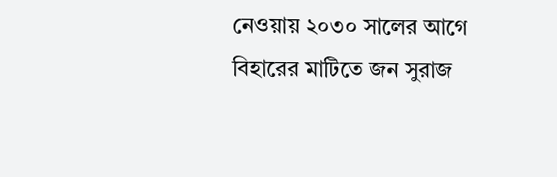নেওয়ায় ২০৩০ সালের আগে বিহারের মাটিতে জন সুরাজ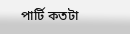পার্টি কতটা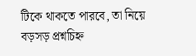টিকে থাকতে পারবে, তা নিয়ে বড়সড় প্রশ্নচিহ্ন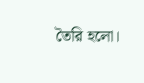তৈরি হলো।